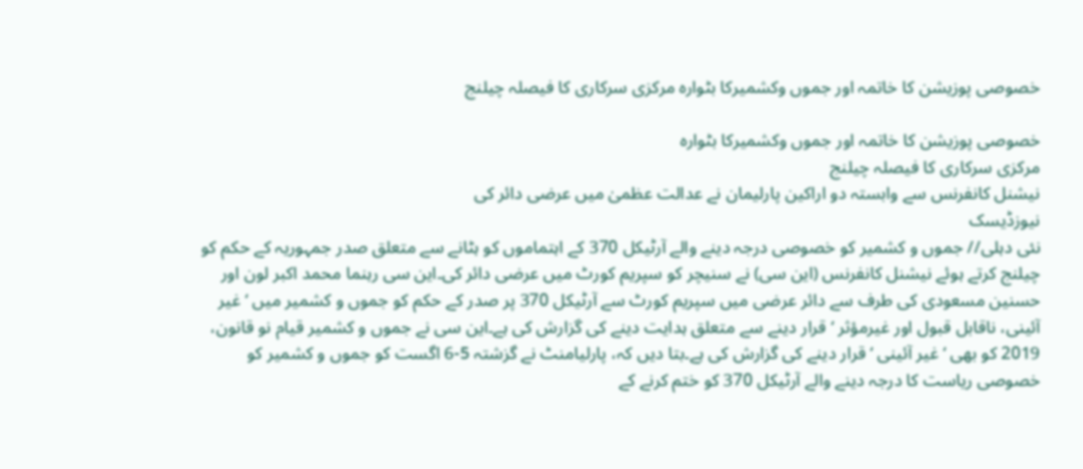خصوصی پوزیشن کا خاتمہ اور جموں وکشمیرکا بٹوارہ مرکزی سرکاری کا فیصلہ چیلنج

خصوصی پوزیشن کا خاتمہ اور جموں وکشمیرکا بٹوارہ
مرکزی سرکاری کا فیصلہ چیلنج
نیشنل کانفرنس سے وابستہ دو اراکین پارلیمان نے عدالت عظمیٰ میں عرضی دائر کی
نیوزڈیسک
نئی دہلی// جموں و کشمیر کو خصوصی درجہ دینے والے آرٹیکل 370 کے اہتماموں کو ہٹانے سے متعلق صدر جمہوریہ کے حکم کو چیلنج کرتے ہوئے نیشنل کانفرنس (این سی) نے سنیچر کو سپریم کورٹ میں عرضی دائر کی۔این سی رہنما محمد اکبر لون اور حسنین مسعودی کی طرف سے دائر عرضی میں سپریم کورٹ سے آرٹیکل 370 پر صدر کے حکم کو جموں و کشمیر میں ‘ غیر آئینی، ناقابل قبول اور غیرمؤثر ‘ قرار دینے سے متعلق ہدایت دینے کی گزارش کی ہے۔این سی نے جموں و کشمیر قیام نو قانون، 2019 کو بھی ‘ غیر آئینی ‘ قرار دینے کی گزارش کی ہے۔بتا دیں کہ، پارلیامنٹ نے گزشتہ 5-6 اگست کو جموں و کشمیر کو خصوصی ریاست کا درجہ دینے والے آرٹیکل 370 کو ختم کرنے کے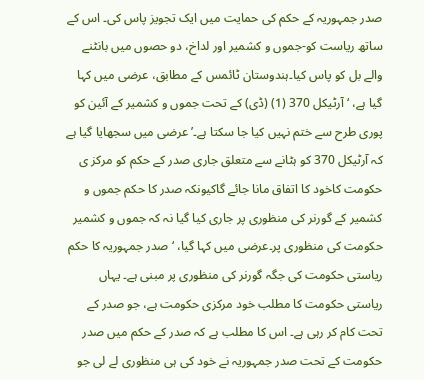صدر جمہوریہ کے حکم کی حمایت میں ایک تجویز پاس کی۔ اس کے ساتھ ریاست کو-جموں و کشمیر اور لداخ، دو حصوں میں بانٹنے والے بل کو پاس کیا۔ہندوستان ٹائمس کے مطابق، عرضی میں کہا گیا ہے، ‘ آرٹیکل 370 (1) (ڈی) کے تحت جموں و کشمیر کے آئین کو پوری طرح سے ختم نہیں کیا جا سکتا ہے۔’ عرضی میں سجھایا گیا ہے کہ آرٹیکل 370 کو ہٹانے سے متعلق جاری صدر کے حکم کو مرکز ی حکومت کاخود کا اتفاق مانا جائے گاکیونکہ صدر کا حکم جموں و کشمیر کے گورنر کی منظوری پر جاری کیا گیا نہ کہ جموں و کشمیر حکومت کی منظوری پر۔عرضی میں کہا گیا، ‘ صدر جمہوریہ کا حکم ریاستی حکومت کی جگہ گورنر کی منظوری پر مبنی ہے۔ یہاں ریاستی حکومت کا مطلب خود مرکزی حکومت ہے، جو صدر کے تحت کام کر رہی ہے۔ اس کا مطلب ہے کہ صدر کے حکم میں صدر حکومت کے تحت صدر جمہوریہ نے خود کی ہی منظوری لے لی جو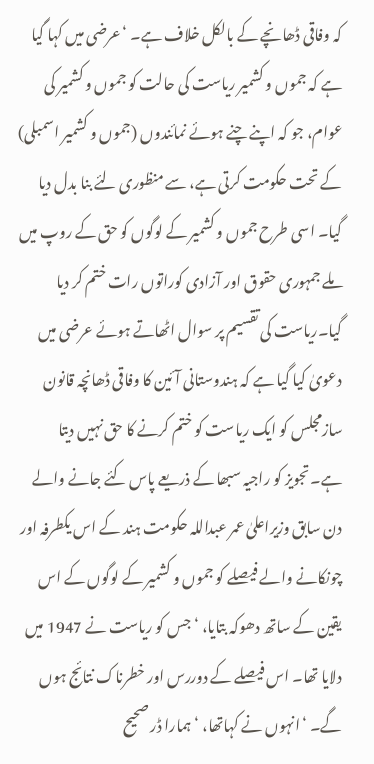کہ وفاقی ڈھانچے کے بالکل خلاف ہے۔ ‘عرضی میں کہا گیا ہے کہ جموں و کشمیر ریاست کی حالت کو جموں و کشمیر کی عوام، جو کہ اپنے چنے ہوئے نمائندوں (جموں و کشمیر اسمبلی) کے تحت حکومت کرتی ہے، سے منظوری لئے بنا بدل دیا گیا۔ اسی طرح جموں و کشمیر کے لوگوں کو حق کے روپ میں ملے جمہوری حقوق اور آزادی کوراتوں رات ختم کر دیا گیا۔ریاست کی تقسیم پر سوال اٹھاتے ہوئے عرضی میں دعویٰ کیا گیا ہے کہ ہندوستانی آئین کا وفاقی ڈھانچہ قانون سازمجلس کو ایک ریاست کو ختم کرنے کا حق نہیں دیتا ہے۔تجویز کو راجیہ سبھا کے ذریعے پاس کئے جانے والے دن سابق وزیراعلیٰ عمر عبداللہ حکومت ہند کے اس یکطرفہ اور چونکانے والے فیصلے کو جموں و کشمیر کے لوگوں کے اس یقین کے ساتھ دھوکہ بتایا، ‘ جس کو ریاست نے 1947 میں دلایا تھا۔ اس فیصلے کے دوررس اور خطرناک نتائج ہوں گے۔ ‘انہوں نے کہاتھا، ‘ ہمارا ڈر صحیح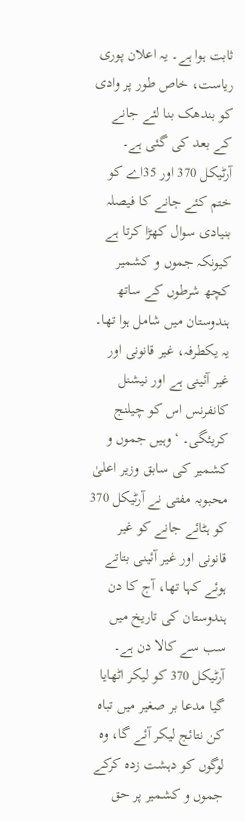ثابت ہوا ہے۔ یہ اعلان پوری ریاست، خاص طور پر وادی کو بندھک بنا لئے جانے کے بعد کی گئی ہے۔ آرٹیکل 370 اور 35اے کو ختم کئے جانے کا فیصلہ بنیادی سوال کھڑا کرتا ہے کیونکہ جموں و کشمیر کچھ شرطوں کے ساتھ ہندوستان میں شامل ہوا تھا۔ یہ یکطرفہ، غیر قانونی اور غیر آئینی ہے اور نیشنل کانفرنس اس کو چیلنج کریئگی۔ ‘وہیں جموں و کشمیر کی سابق وزیر اعلیٰ محبوبہ مفتی نے آرٹیکل 370 کو ہٹائے جانے کو غیر قانونی اور غیر آئینی بتاتے ہوئے کہا تھا، آج کا دن ہندوستان کی تاریخ میں سب سے کالا دن ہے۔ آرٹیکل 370 کو لیکر اٹھایا گیا مدعا بر صغیر میں تباہ کن نتائج لیکر آئے گا، وہ لوگوں کو دہشت زدہ کرکے جموں و کشمیر پر حق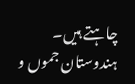چاہتے ہیں۔ ہندوستان جموں و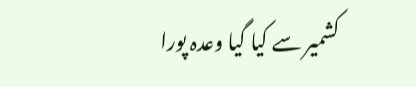کشمیر سے کیا گیا وعدہ پورا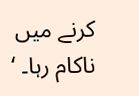کرنے میں ناکام رہا۔ ‘